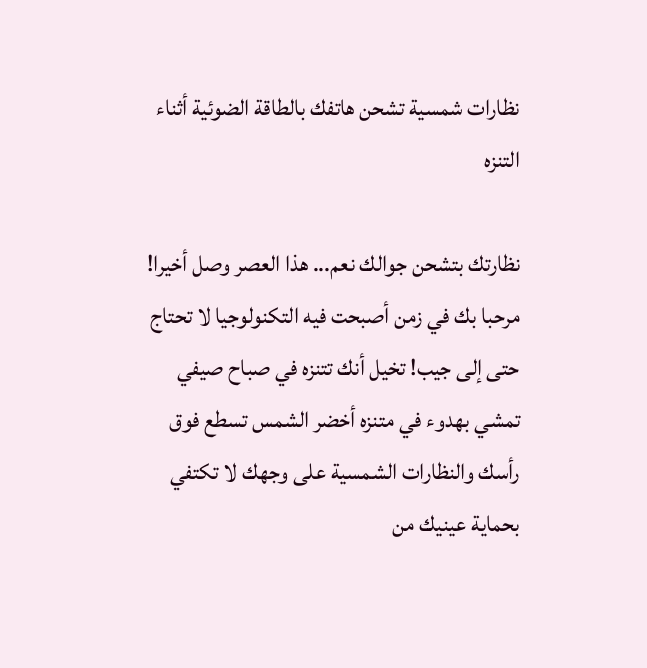نظارات شمسية تشحن هاتفك بالطاقة الضوئية أثناء التنزه

نظارتك بتشحن جوالك نعم... هذا العصر وصل أخيرا!
مرحبا بك في زمن أصبحت فيه التكنولوجيا لا تحتاج حتى إلى جيب! تخيل أنك تتنزه في صباح صيفي تمشي بهدوء في متنزه أخضر الشمس تسطع فوق رأسك والنظارات الشمسية على وجهك لا تكتفي بحماية عينيك من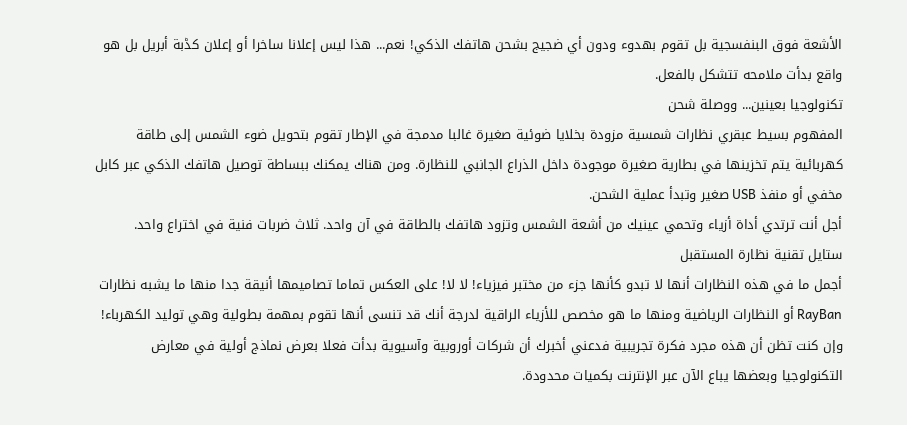الأشعة فوق البنفسجية بل تقوم بهدوء ودون أي ضجيج بشحن هاتفك الذكي! نعم... هذا ليس إعلانا ساخرا أو إعلان كڈبة أبريل بل هو واقع بدأت ملامحه تتشكل بالفعل.
تكنولوجيا بعينين... ووصلة شحن
المفهوم بسيط عبقري نظارات شمسية مزودة بخلايا ضوئية صغيرة غالبا مدمجة في الإطار تقوم بتحويل ضوء الشمس إلى طاقة كهربائية يتم تخزينها في بطارية صغيرة موجودة داخل الذراع الجانبي للنظارة. ومن هناك يمكنك ببساطة توصيل هاتفك الذكي عبر كابل مخفي أو منفذ USB صغير وتبدأ عملية الشحن.
أجل أنت ترتدي أداة أزياء وتحمي عينيك من أشعة الشمس وتزود هاتفك بالطاقة في آن واحد. ثلاث ضربات فنية في اختراع واحد.
ستايل تقنية نظارة المستقبل
أجمل ما في هذه النظارات أنها لا تبدو كأنها جزء من مختبر فيزياء! لا لا! على العكس تماما تصاميمها أنيقة جدا منها ما يشبه نظارات RayBan أو النظارات الرياضية ومنها ما هو مخصص للأزياء الراقية لدرجة أنك قد تنسى أنها تقوم بمهمة بطولية وهي توليد الكهرباء!
وإن كنت تظن أن هذه مجرد فكرة تجريبية فدعني أخبرك أن شركات أوروبية وآسيوية بدأت فعلا بعرض نماذج أولية في معارض التكنولوجيا وبعضها يباع الآن عبر الإنترنت بكميات محدودة.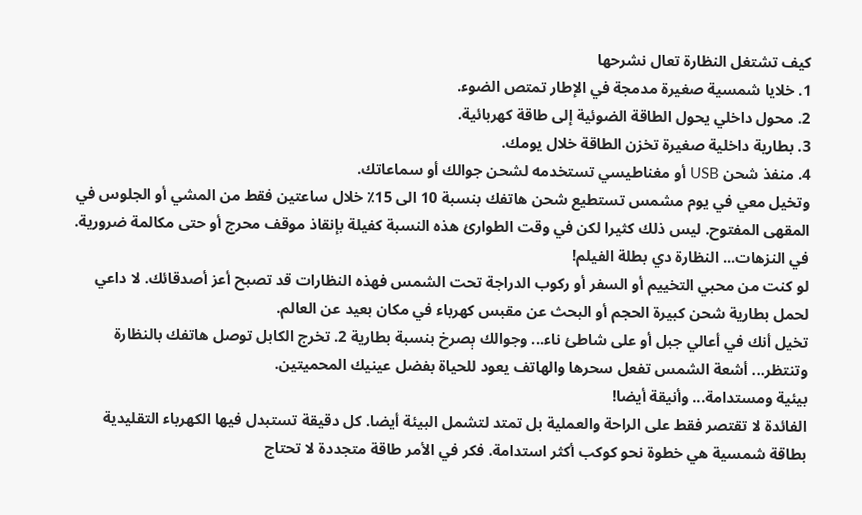كيف تشتغل النظارة تعال نشرحها
1. خلايا شمسية صغيرة مدمجة في الإطار تمتص الضوء.
2. محول داخلي يحول الطاقة الضوئية إلى طاقة كهربائية.
3. بطارية داخلية صغيرة تخزن الطاقة خلال يومك.
4. منفذ شحن USB أو مغناطيسي تستخدمه لشحن جوالك أو سماعاتك.
وتخيل معي في يوم مشمس تستطيع شحن هاتفك بنسبة 10 الى 15٪ خلال ساعتين فقط من المشي أو الجلوس في المقهى المفتوح. ليس ذلك كثيرا لكن في وقت الطوارئ هذه النسبة كفيلة بإنقاذ موقف محرج أو حتى مكالمة ضرورية.
في النزهات... النظارة دي بطلة الفيلم!
لو كنت من محبي التخييم أو السفر أو ركوب الدراجة تحت الشمس فهذه النظارات قد تصبح أعز أصدقائك. لا داعي لحمل بطارية شحن كبيرة الحجم أو البحث عن مقبس كهرباء في مكان بعيد عن العالم.
تخيل أنك في أعالي جبل أو على شاطئ ناء... وجوالك ېصرخ بنسبة بطارية 2. تخرج الكابل توصل هاتفك بالنظارة وتنتظر... أشعة الشمس تفعل سحرها والهاتف يعود للحياة بفضل عينيك المحميتين.
بيئية ومستدامة... وأنيقة أيضا!
الفائدة لا تقتصر فقط على الراحة والعملية بل تمتد لتشمل البيئة أيضا. كل دقيقة تستبدل فيها الكهرباء التقليدية بطاقة شمسية هي خطوة نحو كوكب أكثر استدامة. فكر في الأمر طاقة متجددة لا تحتاج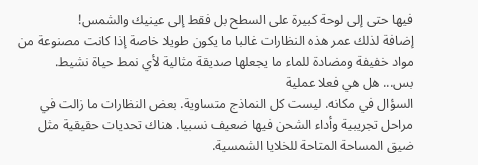فيها حتى إلى لوحة كبيرة على السطح بل فقط إلى عينيك والشمس!
إضافة لذلك عمر هذه النظارات غالبا ما يكون طويلا خاصة إذا كانت مصنوعة من مواد خفيفة ومضادة للماء ما يجعلها صديقة مثالية لأي نمط حياة نشيط.
بس... هل هي فعلا عملية
السؤال في مكانه. ليست كل النماذج متساوية. بعض النظارات ما زالت في مراحل تجريبية وأداء الشحن فيها ضعيف نسبيا. هناك تحديات حقيقية مثل
ضيق المساحة المتاحة للخلايا الشمسية.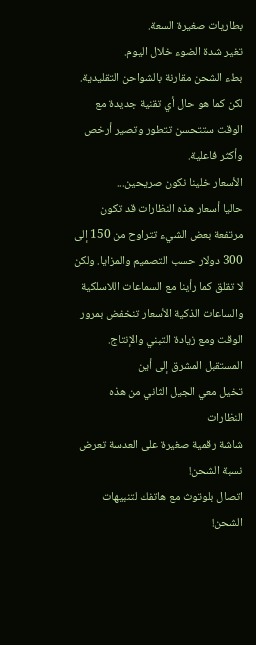بطاريات صغيرة السعة.
تغير شدة الضوء خلال اليوم.
بطء الشحن مقارنة بالشواحن التقليدية.
لكن كما هو حال أي تقنية جديدة مع الوقت ستتحسن تتطور وتصير أرخص وأكثر فاعلية.
الأسعار خلينا نكون صريحين...
حاليا أسعار هذه النظارات قد تكون مرتفعة بعض الشيء تتراوح من 150 إلى 300 دولار حسب التصميم والمزايا. ولكن لا تقلق كما رأينا مع السماعات اللاسلكية والساعات الذكية الأسعار تنخفض بمرور الوقت ومع زيادة التبني والإنتاج.
المستقبل المشرق إلى أين
تخيل معي الجيل الثاني من هذه النظارات
شاشة رقمية صغيرة على العدسة تعرض نسبة الشحن!
اتصال بلوتوث مع هاتفك لتنبيهات الشحن!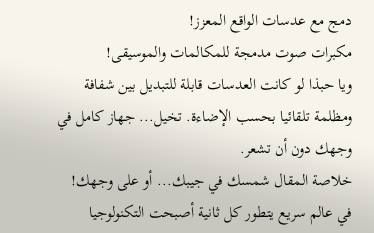دمج مع عدسات الواقع المعزز!
مكبرات صوت مدمجة للمكالمات والموسيقى!
ويا حبذا لو كانت العدسات قابلة للتبديل بين شفافة ومظلمة تلقائيا بحسب الإضاءة. تخيل... جهاز كامل في وجهك دون أن تشعر.
خلاصة المقال شمسك في جيبك... أو على وجهك!
في عالم سريع يتطور كل ثانية أصبحت التكنولوجيا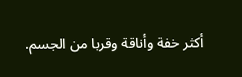أكثر خفة وأناقة وقربا من الجسم.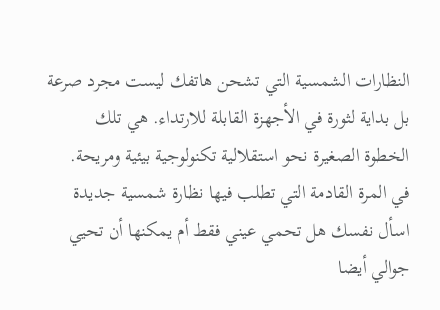النظارات الشمسية التي تشحن هاتفك ليست مجرد صرعة بل بداية لثورة في الأجهزة القابلة للارتداء. هي تلك الخطوة الصغيرة نحو استقلالية تكنولوجية بيئية ومريحة.
في المرة القادمة التي تطلب فيها نظارة شمسية جديدة اسأل نفسك هل تحمي عيني فقط أم يمكنها أن تحيي جوالي أيضا